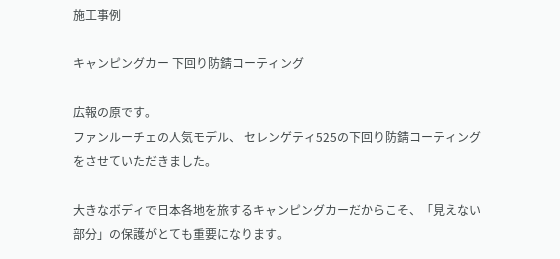施工事例

キャンピングカー 下回り防錆コーティング

広報の原です。
ファンルーチェの人気モデル、 セレンゲティ525の下回り防錆コーティングをさせていただきました。

大きなボディで日本各地を旅するキャンピングカーだからこそ、「見えない部分」の保護がとても重要になります。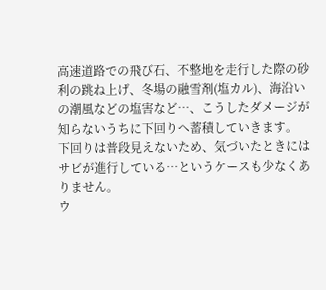高速道路での飛び石、不整地を走行した際の砂利の跳ね上げ、冬場の融雪剤(塩カル)、海沿いの潮風などの塩害など…、こうしたダメージが知らないうちに下回りへ蓄積していきます。
下回りは普段見えないため、気づいたときにはサビが進行している…というケースも少なくありません。
ウ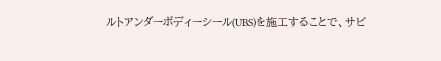ルトアンダーボディーシール(UBS)を施工することで、サビ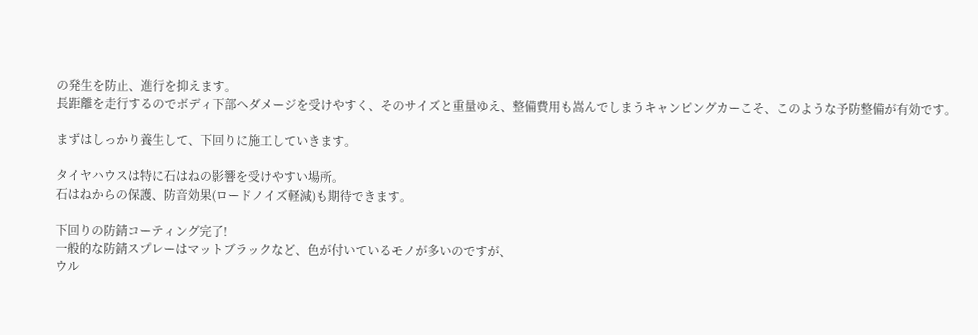の発生を防止、進行を抑えます。
長距離を走行するのでボディ下部へダメージを受けやすく、そのサイズと重量ゆえ、整備費用も嵩んでしまうキャンピングカーこそ、このような予防整備が有効です。

まずはしっかり養生して、下回りに施工していきます。

タイヤハウスは特に石はねの影響を受けやすい場所。
石はねからの保護、防音効果(ロードノイズ軽減)も期待できます。

下回りの防錆コーティング完了!
一般的な防錆スプレーはマットブラックなど、色が付いているモノが多いのですが、
ウル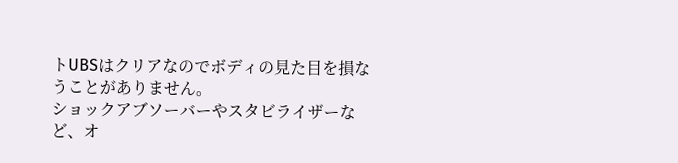トUBSはクリアなのでボディの見た目を損なうことがありません。
ショックアブソーバーやスタビライザーなど、オ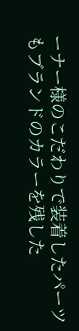ーナー様のこだわりで装着したパーツもブランドのカラーを残した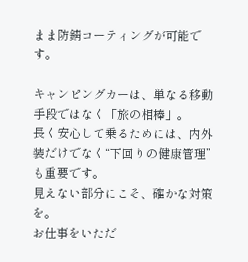まま防錆コーティングが可能です。

キャンピングカーは、単なる移動手段ではなく「旅の相棒」。
長く安心して乗るためには、内外装だけでなく“下回りの健康管理”も重要です。
見えない部分にこそ、確かな対策を。
お仕事をいただ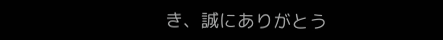き、誠にありがとう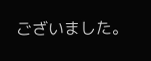ございました。